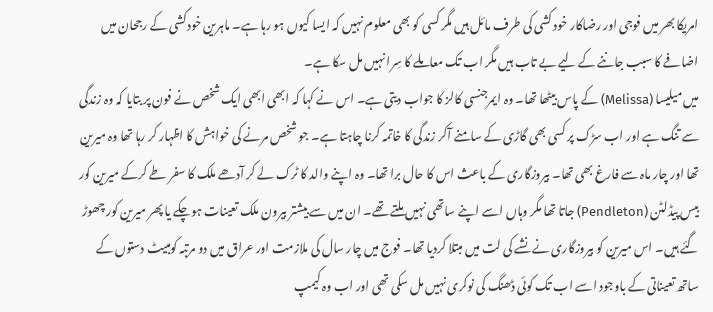امریکا بھر میں فوجی اور رضاکار خود کشی کی طرف مائل ہیں مگر کسی کو بھی معلوم نہیں کہ ایسا کیوں ہو رہا ہے۔ ماہرین خودکشی کے رجحان میں اضافے کا سبب جاننے کے لیے بے تاب ہیں مگر اب تک معاملے کا سِرا نہیں مل سکا ہے۔
میں میلیسا (Melissa) کے پاس بیٹھا تھا۔ وہ ایمرجنسی کالز کا جواب دیتی ہے۔ اس نے کہا کہ ابھی ابھی ایک شخص نے فون پر بتایا کہ وہ زندگی سے تنگ ہے اور اب سڑک پر کسی بھی گاڑی کے سامنے آکر زندگی کا خاتمہ کرنا چاہتا ہے۔ جو شخص مرنے کی خواہش کا اظہار کر رہا تھا وہ میرین تھا اور چار ماہ سے فارغ بھی تھا۔ بیروزگاری کے باعث اس کا حال برا تھا۔ وہ اپنے والد کا ٹرک لے کر آدھے ملک کا سفر طے کرکے میرین کور بیس پیڈلٹن (Pendleton) جاتا تھا مگر وہاں اسے اپنے ساتھی نہیں ملتے تھے۔ ان میں سے بیشتر بیرون ملک تعینات ہوچکے یا پھر میرین کور چھوڑ گئے ہیں۔ اس میرین کو بیروزگاری نے نشے کی لت میں مبتلا کردیا تھا۔ فوج میں چار سال کی ملازمت اور عراق میں دو مرتبہ کومبیٹ دستوں کے ساتھ تعیناتی کے باوجود اسے اب تک کوئی ڈھنگ کی نوکری نہیں مل سکی تھی اور اب وہ کیمپ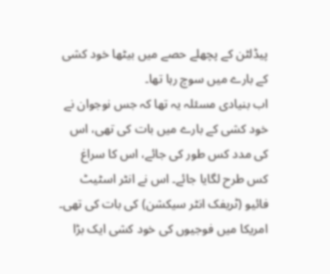پیڈلٹن کے پچھلے حصے میں بیٹھا خود کشی کے بارے میں سوچ رہا تھا۔
اب بنیادی مسئلہ یہ تھا کہ جس نوجوان نے خود کشی کے بارے میں بات کی تھی، اس کی مدد کس طور کی جائے، اس کا سراغ کس طرح لگایا جائے۔ اس نے انٹر اسٹیٹ فائیو (ٹریفک انٹر سیکشن) کی بات کی تھی۔
امریکا میں فوجیوں کی خود کشی ایک بڑا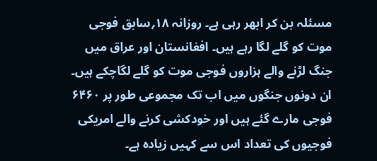مسئلہ بن کر ابھر رہی ہے۔ روزانہ ۱۸؍سابق فوجی موت کو گلے لگا رہے ہیں۔ افغانستان اور عراق میں جنگ لڑنے والے ہزاروں فوجی موت کو گلے لگاچکے ہیں۔ ان دونوں جنگوں میں اب تک مجموعی طور پر ۶۴۶۰ فوجی مارے گئے ہیں اور خودکشی کرنے والے امریکی فوجیوں کی تعداد اس سے کہیں زیادہ ہے۔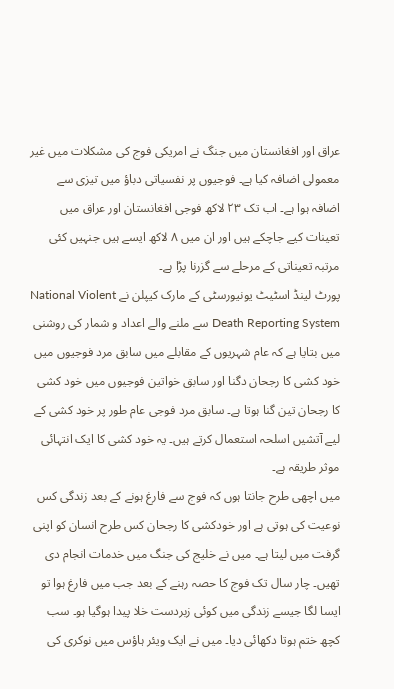عراق اور افغانستان میں جنگ نے امریکی فوج کی مشکلات میں غیر معمولی اضافہ کیا ہے۔ فوجیوں پر نفسیاتی دباؤ میں تیزی سے اضافہ ہوا ہے۔ اب تک ۲۳ لاکھ فوجی افغانستان اور عراق میں تعینات کیے جاچکے ہیں اور ان میں ۸ لاکھ ایسے ہیں جنہیں کئی مرتبہ تعیناتی کے مرحلے سے گزرنا پڑا ہے۔
پورٹ لینڈ اسٹیٹ یونیورسٹی کے مارک کیپلن نے National Violent Death Reporting System سے ملنے والے اعداد و شمار کی روشنی میں بتایا ہے کہ عام شہریوں کے مقابلے میں سابق مرد فوجیوں میں خود کشی کا رجحان دگنا اور سابق خواتین فوجیوں میں خود کشی کا رجحان تین گنا ہوتا ہے۔ سابق مرد فوجی عام طور پر خود کشی کے لیے آتشیں اسلحہ استعمال کرتے ہیں۔ یہ خود کشی کا ایک انتہائی موثر طریقہ ہے۔
میں اچھی طرح جانتا ہوں کہ فوج سے فارغ ہونے کے بعد زندگی کس نوعیت کی ہوتی ہے اور خودکشی کا رجحان کس طرح انسان کو اپنی گرفت میں لیتا ہے۔ میں نے خلیج کی جنگ میں خدمات انجام دی تھیں۔ چار سال تک فوج کا حصہ رہنے کے بعد جب میں فارغ ہوا تو ایسا لگا جیسے زندگی میں کوئی زبردست خلا پیدا ہوگیا ہو۔ سب کچھ ختم ہوتا دکھائی دیا۔ میں نے ایک ویئر ہاؤس میں نوکری کی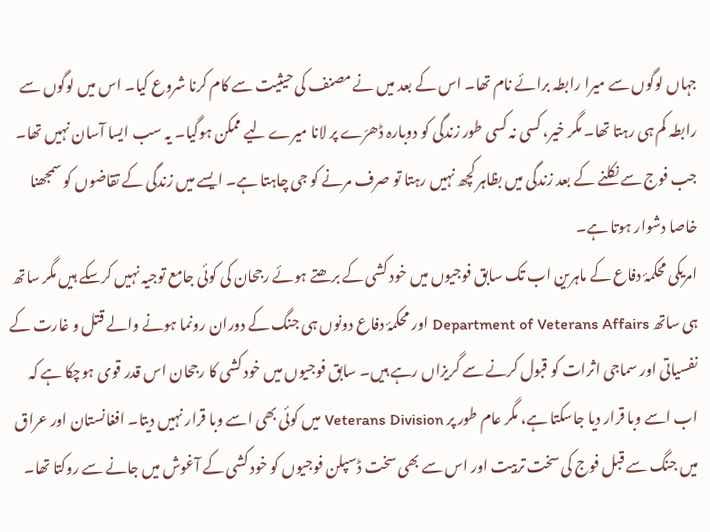جہاں لوگوں سے میرا رابطہ برائے نام تھا۔ اس کے بعد میں نے مصنف کی حیثیت سے کام کرنا شروع کیا۔ اس میں لوگوں سے رابطہ کم ہی رہتا تھا۔ مگر خیر، کسی نہ کسی طور زندگی کو دوبارہ ڈھرّے پر لانا میرے لیے ممکن ہوگیا۔ یہ سب ایسا آسان نہیں تھا۔ جب فوج سے نکلنے کے بعد زندگی میں بظاہر کچھ نہیں رہتا تو صرف مرنے کو جی چاہتا ہے۔ ایسے میں زندگی کے تقاضوں کو سمجھنا خاصا دشوار ہوتا ہے۔
امریکی محکمۂ دفاع کے ماہرین اب تک سابق فوجیوں میں خود کشی کے برھتے ہوئے رجحان کی کوئی جامع توجیہ نہیں کرسکے ہیں مگر ساتھ ہی ساتھ Department of Veterans Affairs اور محکمۂ دفاع دونوں ہی جنگ کے دوران رونما ہونے والے قتل و غارت کے نفسیاتی اور سماجی اثرات کو قبول کرنے سے گریزاں رہے ہیں۔ سابق فوجیوں میں خود کشی کا رجحان اس قدر قوی ہوچکا ہے کہ اب اسے وبا قرار دیا جاسکتا ہے، مگر عام طور پر Veterans Division میں کوئی بھی اسے وبا قرار نہیں دیتا۔ افغانستان اور عراق میں جنگ سے قبل فوج کی سخت تربیت اور اس سے بھی سخت ڈسپلن فوجیوں کو خود کشی کے آغوش میں جانے سے روکتا تھا۔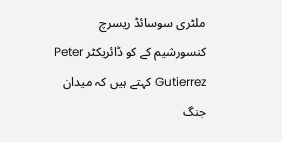ملٹری سوسائڈ ریسرچ کنسورشیم کے کو ڈائریکٹر Peter Gutierrez کہتے ہیں کہ میدان جنگ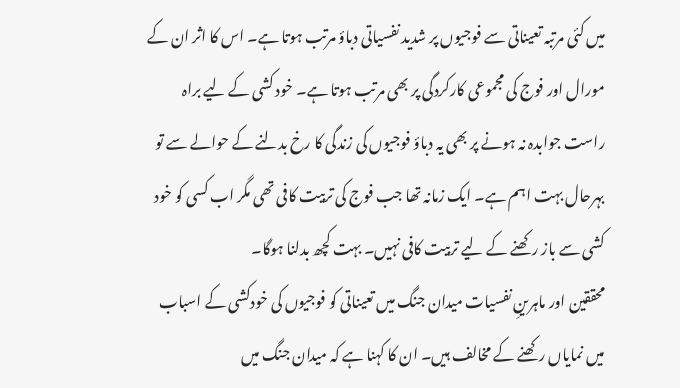میں کئی مرتبہ تعیناتی سے فوجیوں پر شدید نفسیاتی دباؤ مرتب ہوتا ہے۔ اس کا اثر ان کے مورال اور فوج کی مجموعی کارکردگی پر بھی مرتب ہوتا ہے۔ خود کشی کے لیے براہ راست جوابدہ نہ ہونے پر بھی یہ دباؤ فوجیوں کی زندگی کا رخ بدلنے کے حوالے سے تو بہرحال بہت اہم ہے۔ ایک زمانہ تھا جب فوج کی تربیت کافی تھی مگر اب کسی کو خود کشی سے باز رکھنے کے لیے تربیت کافی نہیں۔ بہت کچھ بدلنا ہوگا۔
محققین اور ماہرینِ نفسیات میدان جنگ میں تعیناتی کو فوجیوں کی خودکشی کے اسباب میں نمایاں رکھنے کے مخالف ہیں۔ ان کا کہنا ہے کہ میدان جنگ میں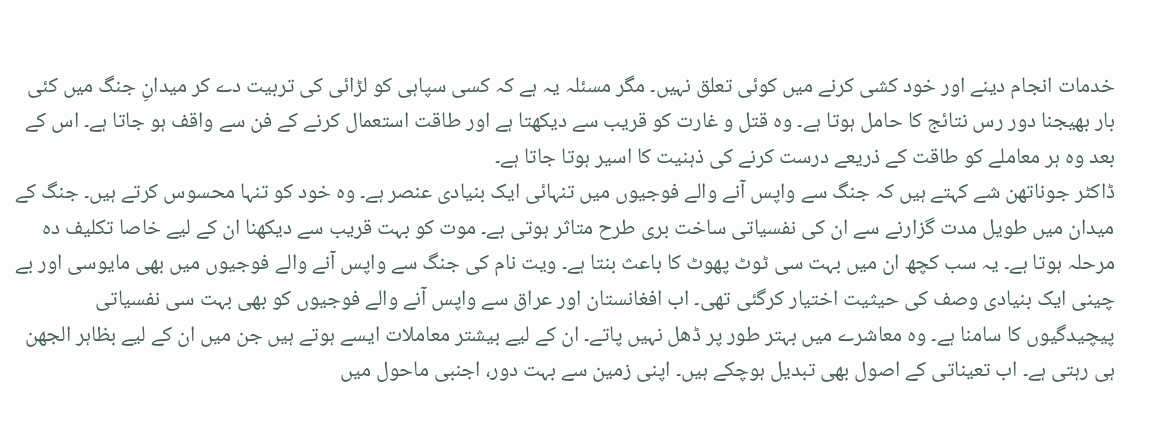خدمات انجام دینے اور خود کشی کرنے میں کوئی تعلق نہیں۔ مگر مسئلہ یہ ہے کہ کسی سپاہی کو لڑائی کی تربیت دے کر میدانِ جنگ میں کئی بار بھیجنا دور رس نتائج کا حامل ہوتا ہے۔ وہ قتل و غارت کو قریب سے دیکھتا ہے اور طاقت استعمال کرنے کے فن سے واقف ہو جاتا ہے۔ اس کے بعد وہ ہر معاملے کو طاقت کے ذریعے درست کرنے کی ذہنیت کا اسیر ہوتا جاتا ہے۔
ڈاکٹر جوناتھن شے کہتے ہیں کہ جنگ سے واپس آنے والے فوجیوں میں تنہائی ایک بنیادی عنصر ہے۔ وہ خود کو تنہا محسوس کرتے ہیں۔ جنگ کے میدان میں طویل مدت گزارنے سے ان کی نفسیاتی ساخت بری طرح متاثر ہوتی ہے۔ موت کو بہت قریب سے دیکھنا ان کے لیے خاصا تکلیف دہ مرحلہ ہوتا ہے۔ یہ سب کچھ ان میں بہت سی ٹوٹ پھوٹ کا باعث بنتا ہے۔ ویت نام کی جنگ سے واپس آنے والے فوجیوں میں بھی مایوسی اور بے چینی ایک بنیادی وصف کی حیثیت اختیار کرگئی تھی۔ اب افغانستان اور عراق سے واپس آنے والے فوجیوں کو بھی بہت سی نفسیاتی پیچیدگیوں کا سامنا ہے۔ وہ معاشرے میں بہتر طور پر ڈھل نہیں پاتے۔ ان کے لیے بیشتر معاملات ایسے ہوتے ہیں جن میں ان کے لیے بظاہر الجھن ہی رہتی ہے۔ اب تعیناتی کے اصول بھی تبدیل ہوچکے ہیں۔ اپنی زمین سے بہت دور، اجنبی ماحول میں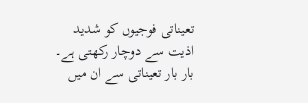تعیناتی فوجیوں کو شدید اذیت سے دوچار رکھتی ہے۔ بار بار تعیناتی سے ان میں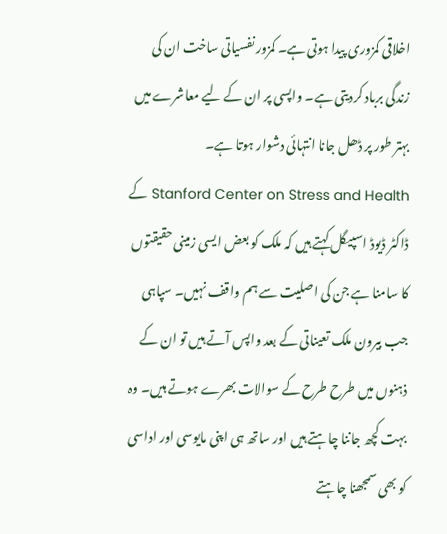اخلاقی کمزوری پیدا ہوتی ہے۔ کمزور نفسیاتی ساخت ان کی زندگی برباد کردیتی ہے۔ واپسی پر ان کے لیے معاشرے میں بہتر طور پر ڈھل جانا انتہائی دشوار ہوتا ہے۔
Stanford Center on Stress and Health کے ڈاکٹر ڈیوڈ اسپیگل کہتے ہیں کہ ملک کو بعض ایسی زمینی حقیقتوں کا سامنا ہے جن کی اصلیت سے ہم واقف نہیں۔ سپاہی جب بیرون ملک تعیناتی کے بعد واپس آتے ہیں تو ان کے ذہنوں میں طرح طرح کے سوالات بھرے ہوتے ہیں۔ وہ بہت کچھ جاننا چاہتے ہیں اور ساتھ ہی اپنی مایوسی اور اداسی کو بھی سمجھنا چاہتے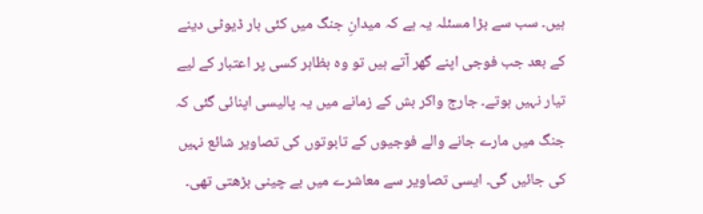ہیں۔ سب سے بڑا مسئلہ یہ ہے کہ میدانِ جنگ میں کئی بار ڈیوٹی دینے کے بعد جب فوجی اپنے گھر آتے ہیں تو وہ بظاہر کسی پر اعتبار کے لیے تیار نہیں ہوتے۔ جارج واکر بش کے زمانے میں یہ پالیسی اپنائی گئی کہ جنگ میں مارے جانے والے فوجیوں کے تابوتوں کی تصاویر شائع نہیں کی جائیں گی۔ ایسی تصاویر سے معاشرے میں بے چینی بڑھتی تھی۔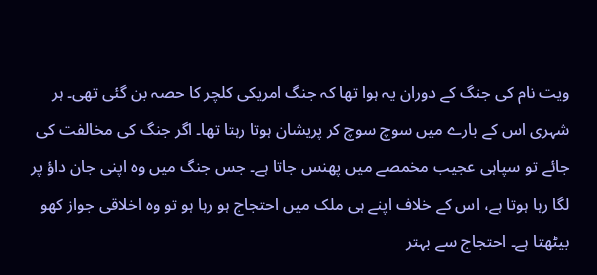ویت نام کی جنگ کے دوران یہ ہوا تھا کہ جنگ امریکی کلچر کا حصہ بن گئی تھی۔ ہر شہری اس کے بارے میں سوچ سوچ کر پریشان ہوتا رہتا تھا۔ اگر جنگ کی مخالفت کی جائے تو سپاہی عجیب مخمصے میں پھنس جاتا ہے۔ جس جنگ میں وہ اپنی جان داؤ پر لگا رہا ہوتا ہے، اس کے خلاف اپنے ہی ملک میں احتجاج ہو رہا ہو تو وہ اخلاقی جواز کھو بیٹھتا ہے۔ احتجاج سے بہتر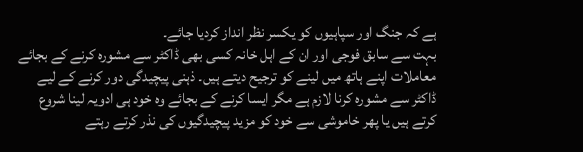ہے کہ جنگ اور سپاہیوں کو یکسر نظر انداز کردیا جائے۔
بہت سے سابق فوجی اور ان کے اہل خانہ کسی بھی ڈاکٹر سے مشورہ کرنے کے بجائے معاملات اپنے ہاتھ میں لینے کو ترجیح دیتے ہیں۔ ذہنی پیچیدگی دور کرنے کے لیے ڈاکٹر سے مشورہ کرنا لازم ہے مگر ایسا کرنے کے بجائے وہ خود ہی ادویہ لینا شروع کرتے ہیں یا پھر خاموشی سے خود کو مزید پیچیدگیوں کی نذر کرتے رہتے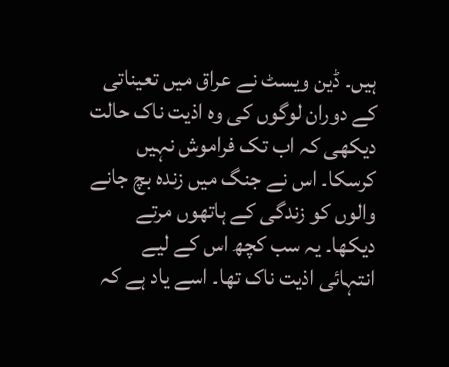ہیں۔ ڈین ویسٹ نے عراق میں تعیناتی کے دوران لوگوں کی وہ اذیت ناک حالت دیکھی کہ اب تک فراموش نہیں کرسکا۔ اس نے جنگ میں زندہ بچ جانے والوں کو زندگی کے ہاتھوں مرتے دیکھا۔ یہ سب کچھ اس کے لیے انتہائی اذیت ناک تھا۔ اسے یاد ہے کہ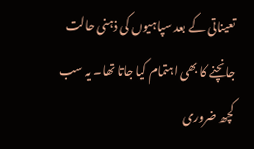تعیناتی کے بعد سپاہیوں کی ذہنی حالت جانچنے کا بھی اہتمام کیا جاتا تھا۔ یہ سب کچھ ضروری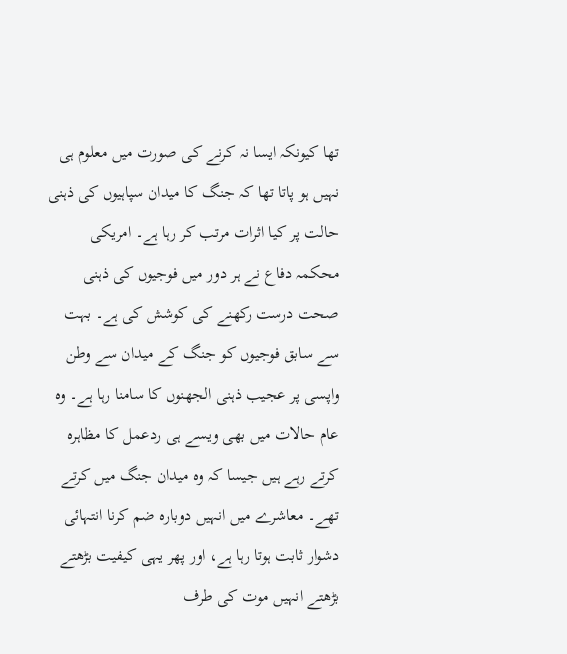تھا کیونکہ ایسا نہ کرنے کی صورت میں معلوم ہی نہیں ہو پاتا تھا کہ جنگ کا میدان سپاہیوں کی ذہنی حالت پر کیا اثرات مرتب کر رہا ہے۔ امریکی محکمہ دفاع نے ہر دور میں فوجیوں کی ذہنی صحت درست رکھنے کی کوشش کی ہے۔ بہت سے سابق فوجیوں کو جنگ کے میدان سے وطن واپسی پر عجیب ذہنی الجھنوں کا سامنا رہا ہے۔ وہ عام حالات میں بھی ویسے ہی ردعمل کا مظاہرہ کرتے رہے ہیں جیسا کہ وہ میدان جنگ میں کرتے تھے۔ معاشرے میں انہیں دوبارہ ضم کرنا انتہائی دشوار ثابت ہوتا رہا ہے، اور پھر یہی کیفیت بڑھتے بڑھتے انہیں موت کی طرف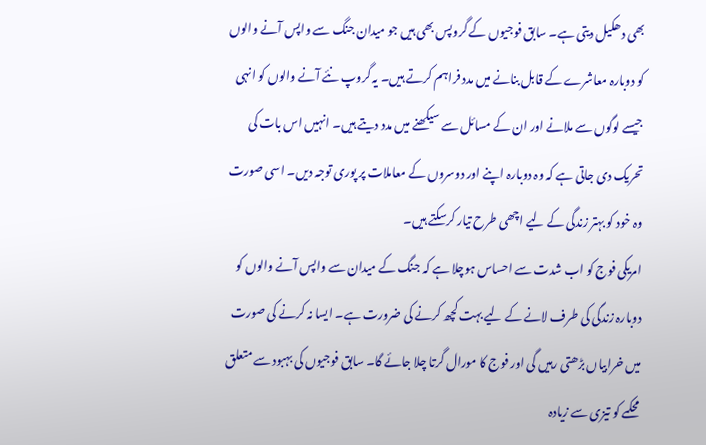بھی دھکیل دیتی ہے۔ سابق فوجیوں کے گروپس بھی ہیں جو میدان جنگ سے واپس آنے والوں کو دوبارہ معاشرے کے قابل بنانے میں مدد فراہم کرتے ہیں۔ یہ گروپ نئے آنے والوں کو انہی جیسے لوگوں سے ملانے اور ان کے مسائل سے سیکھنے میں مدد دیتے ہیں۔ انہیں اس بات کی تحریک دی جاتی ہے کہ وہ دوبارہ اپنے اور دوسروں کے معاملات پر پوری توجہ دیں۔ اسی صورت وہ خود کو بہتر زندگی کے لیے اچھی طرح تیار کرسکتے ہیں۔
امریکی فوج کو اب شدت سے احساس ہوچلا ہے کہ جنگ کے میدان سے واپس آنے والوں کو دوبارہ زندگی کی طرف لانے کے لیے بہت کچھ کرنے کی ضرورت ہے۔ ایسا نہ کرنے کی صورت میں خرابیاں بڑھتی رہیں گی اور فوج کا مورال گرتا چلا جائے گا۔ سابق فوجیوں کی بہبود سے متعلق محکمے کو تیزی سے زیادہ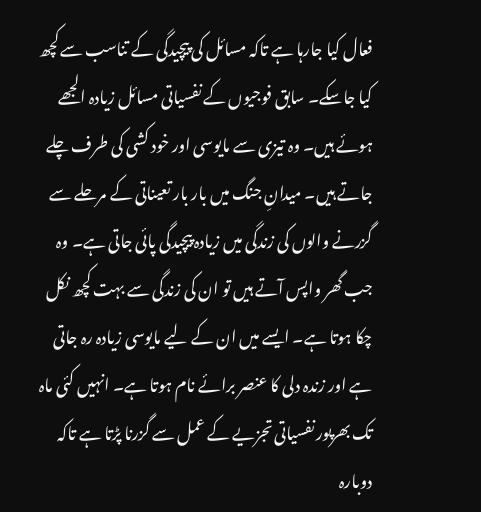فعال کیا جارہا ہے تاکہ مسائل کی پیچیدگی کے تناسب سے کچھ کیا جاسکے۔ سابق فوجیوں کے نفسیاتی مسائل زیادہ الجھے ہوئے ہیں۔ وہ تیزی سے مایوسی اور خود کشی کی طرف چلے جاتے ہیں۔ میدانِ جنگ میں بار بار تعیناتی کے مرحلے سے گزرنے والوں کی زندگی میں زیادہ پیچیدگی پائی جاتی ہے۔ وہ جب گھر واپس آتے ہیں تو ان کی زندگی سے بہت کچھ نکل چکا ہوتا ہے۔ ایسے میں ان کے لیے مایوسی زیادہ رہ جاتی ہے اور زندہ دلی کا عنصر برائے نام ہوتا ہے۔ انہیں کئی ماہ تک بھرپور نفسیاتی تجزیے کے عمل سے گزرنا پڑتا ہے تاکہ دوبارہ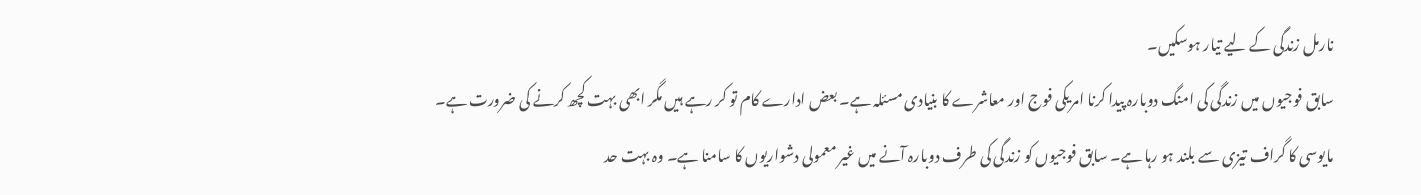نارمل زندگی کے لیے تیار ہوسکیں۔
سابق فوجیوں میں زندگی کی امنگ دوبارہ پیدا کرنا امریکی فوج اور معاشرے کا بنیادی مسئلہ ہے۔ بعض ادارے کام تو کر رہے ہیں مگر ابھی بہت کچھ کرنے کی ضرورت ہے۔ مایوسی کا گراف تیزی سے بلند ہو رہا ہے۔ سابق فوجیوں کو زندگی کی طرف دوبارہ آنے میں غیر معمولی دشواریوں کا سامنا ہے۔ وہ بہت حد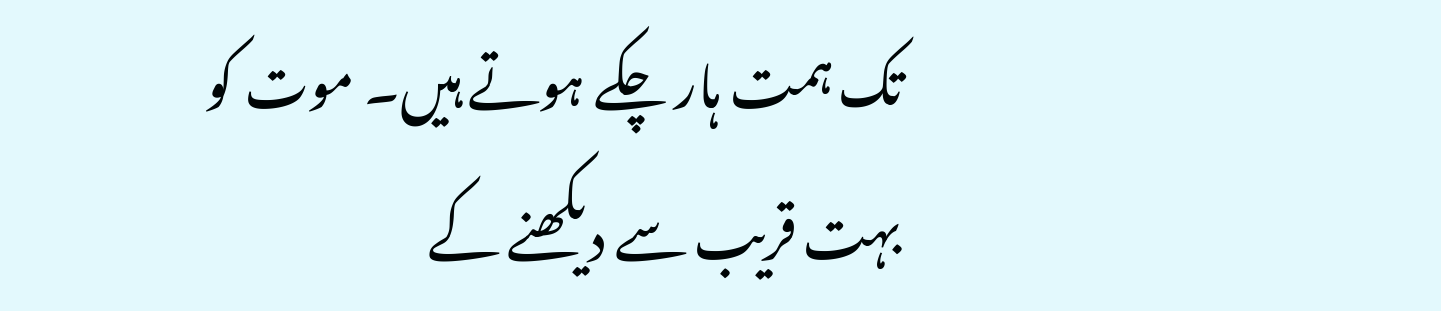تک ہمت ہار چکے ہوتے ہیں۔ موت کو بہت قریب سے دیکھنے کے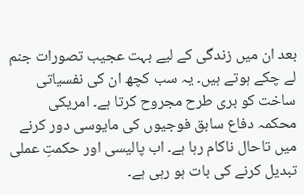بعد ان میں زندگی کے لیے بہت عجیب تصورات جنم لے چکے ہوتے ہیں۔ یہ سب کچھ ان کی نفسیاتی ساخت کو بری طرح مجروح کرتا ہے۔ امریکی محکمہ دفاع سابق فوجیوں کی مایوسی دور کرنے میں تاحال ناکام رہا ہے۔ اب پالیسی اور حکمتِ عملی تبدیل کرنے کی بات ہو رہی ہے۔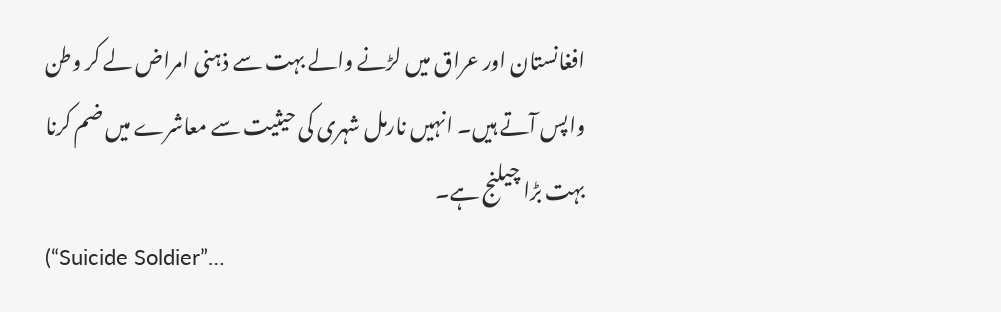افغانستان اور عراق میں لڑنے والے بہت سے ذہنی امراض لے کر وطن واپس آتے ہیں۔ انہیں نارمل شہری کی حیثیت سے معاشرے میں ضم کرنا بہت بڑا چیلنج ہے۔
(“Suicide Soldier”…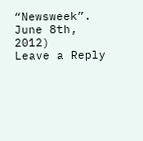“Newsweek”. June 8th, 2012)
Leave a Reply